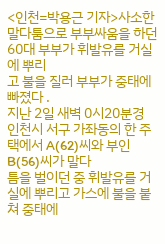<인천=박용근 기자>사소한 말다툼으로 부부싸움을 하던 60대 부부가 휘발유를 거실에 뿌리
고 불을 질러 부부가 중태에 빠졌다 .
지난 2일 새벽 0시20분경 인천시 서구 가좌동의 한 주택에서 A(62)씨와 부인 B(56)씨가 말다
틈을 벌이던 중 휘발유를 거실에 뿌리고 가스에 불을 붙쳐 중태에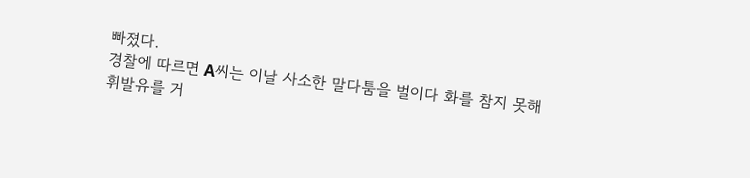빠졌다.
경찰에 따르면 A씨는 이날 사소한 말다툼을 벌이다 화를 참지 못해 휘발유를 거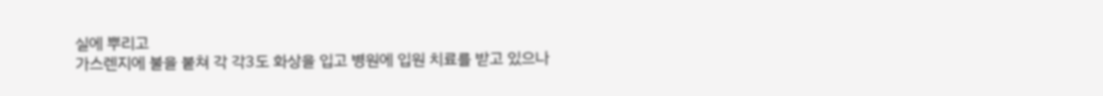실에 뿌리고
가스렌지에 불을 붙쳐 각 각3도 화상을 입고 병원에 입원 치료를 받고 있으나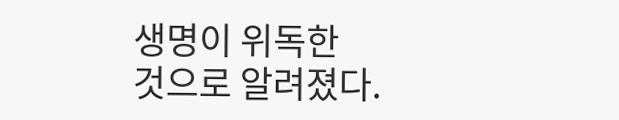생명이 위독한
것으로 알려졌다.